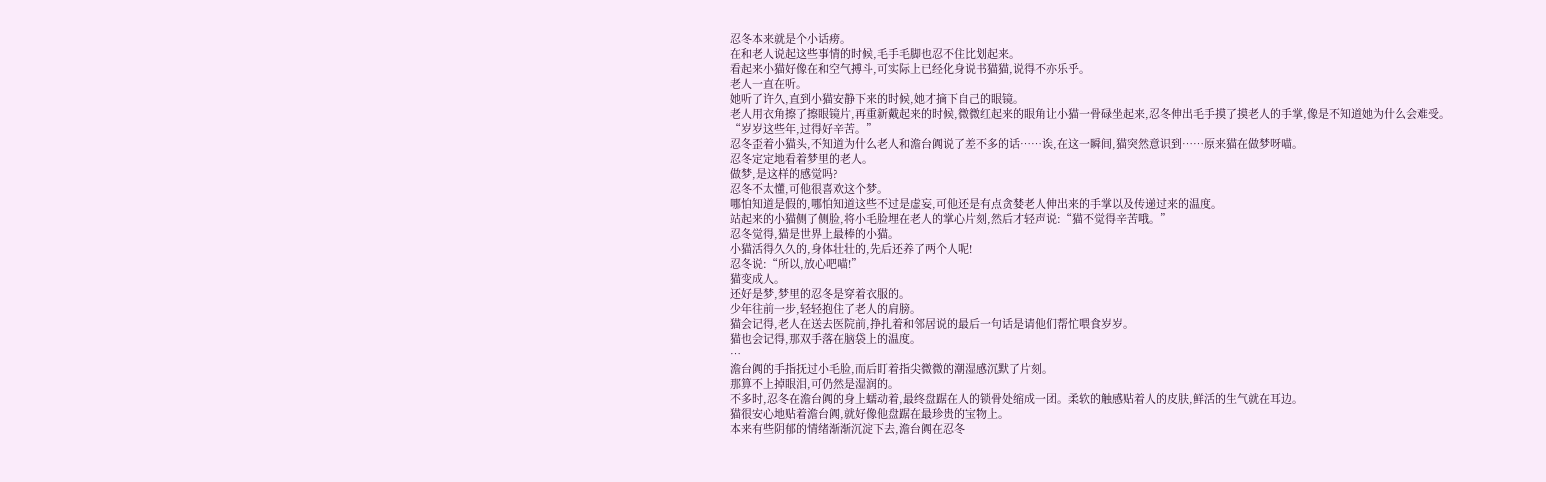忍冬本来就是个小话痨。
在和老人说起这些事情的时候,毛手毛脚也忍不住比划起来。
看起来小猫好像在和空气搏斗,可实际上已经化身说书猫猫,说得不亦乐乎。
老人一直在听。
她听了许久,直到小猫安静下来的时候,她才摘下自己的眼镜。
老人用衣角擦了擦眼镜片,再重新戴起来的时候,微微红起来的眼角让小猫一骨碌坐起来,忍冬伸出毛手摸了摸老人的手掌,像是不知道她为什么会难受。
“岁岁这些年,过得好辛苦。”
忍冬歪着小猫头,不知道为什么老人和澹台阗说了差不多的话……诶,在这一瞬间,猫突然意识到……原来猫在做梦呀喵。
忍冬定定地看着梦里的老人。
做梦,是这样的感觉吗?
忍冬不太懂,可他很喜欢这个梦。
哪怕知道是假的,哪怕知道这些不过是虚妄,可他还是有点贪婪老人伸出来的手掌以及传递过来的温度。
站起来的小猫侧了侧脸,将小毛脸埋在老人的掌心片刻,然后才轻声说:“猫不觉得辛苦哦。”
忍冬觉得,猫是世界上最棒的小猫。
小猫活得久久的,身体壮壮的,先后还养了两个人呢!
忍冬说:“所以,放心吧喵!”
猫变成人。
还好是梦,梦里的忍冬是穿着衣服的。
少年往前一步,轻轻抱住了老人的肩膀。
猫会记得,老人在送去医院前,挣扎着和邻居说的最后一句话是请他们帮忙喂食岁岁。
猫也会记得,那双手落在脑袋上的温度。
…
澹台阗的手指抚过小毛脸,而后盯着指尖微微的潮湿感沉默了片刻。
那算不上掉眼泪,可仍然是湿润的。
不多时,忍冬在澹台阗的身上蠕动着,最终盘踞在人的锁骨处缩成一团。柔软的触感贴着人的皮肤,鲜活的生气就在耳边。
猫很安心地贴着澹台阗,就好像他盘踞在最珍贵的宝物上。
本来有些阴郁的情绪渐渐沉淀下去,澹台阗在忍冬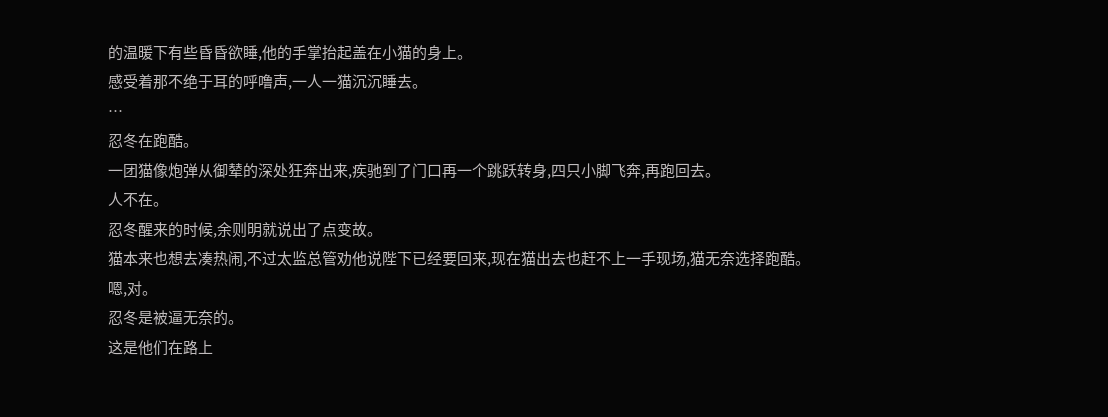的温暖下有些昏昏欲睡,他的手掌抬起盖在小猫的身上。
感受着那不绝于耳的呼噜声,一人一猫沉沉睡去。
…
忍冬在跑酷。
一团猫像炮弹从御辇的深处狂奔出来,疾驰到了门口再一个跳跃转身,四只小脚飞奔,再跑回去。
人不在。
忍冬醒来的时候,余则明就说出了点变故。
猫本来也想去凑热闹,不过太监总管劝他说陛下已经要回来,现在猫出去也赶不上一手现场,猫无奈选择跑酷。
嗯,对。
忍冬是被逼无奈的。
这是他们在路上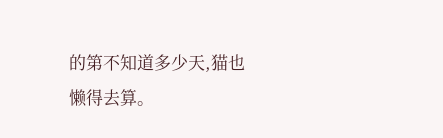的第不知道多少天,猫也懒得去算。